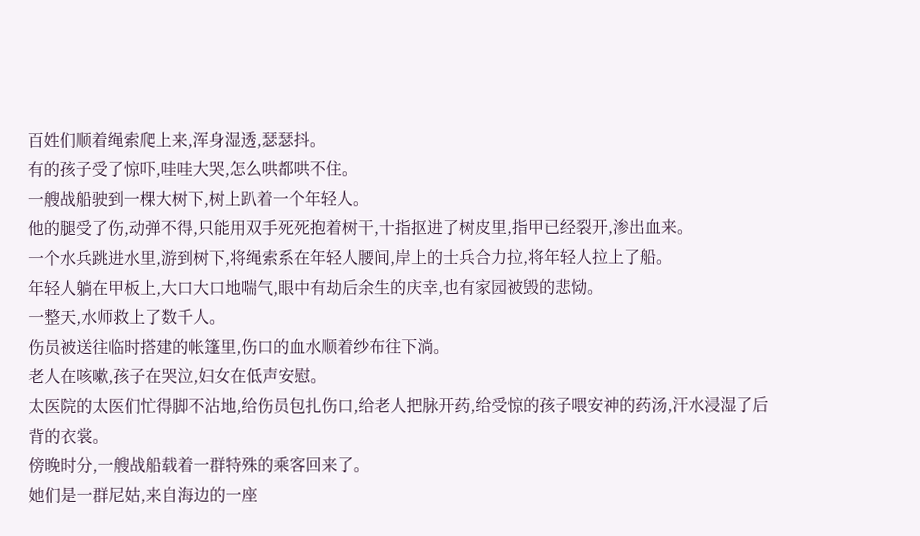百姓们顺着绳索爬上来,浑身湿透,瑟瑟抖。
有的孩子受了惊吓,哇哇大哭,怎么哄都哄不住。
一艘战船驶到一棵大树下,树上趴着一个年轻人。
他的腿受了伤,动弹不得,只能用双手死死抱着树干,十指抠进了树皮里,指甲已经裂开,渗出血来。
一个水兵跳进水里,游到树下,将绳索系在年轻人腰间,岸上的士兵合力拉,将年轻人拉上了船。
年轻人躺在甲板上,大口大口地喘气,眼中有劫后余生的庆幸,也有家园被毁的悲恸。
一整天,水师救上了数千人。
伤员被送往临时搭建的帐篷里,伤口的血水顺着纱布往下淌。
老人在咳嗽,孩子在哭泣,妇女在低声安慰。
太医院的太医们忙得脚不沾地,给伤员包扎伤口,给老人把脉开药,给受惊的孩子喂安神的药汤,汗水浸湿了后背的衣裳。
傍晚时分,一艘战船载着一群特殊的乘客回来了。
她们是一群尼姑,来自海边的一座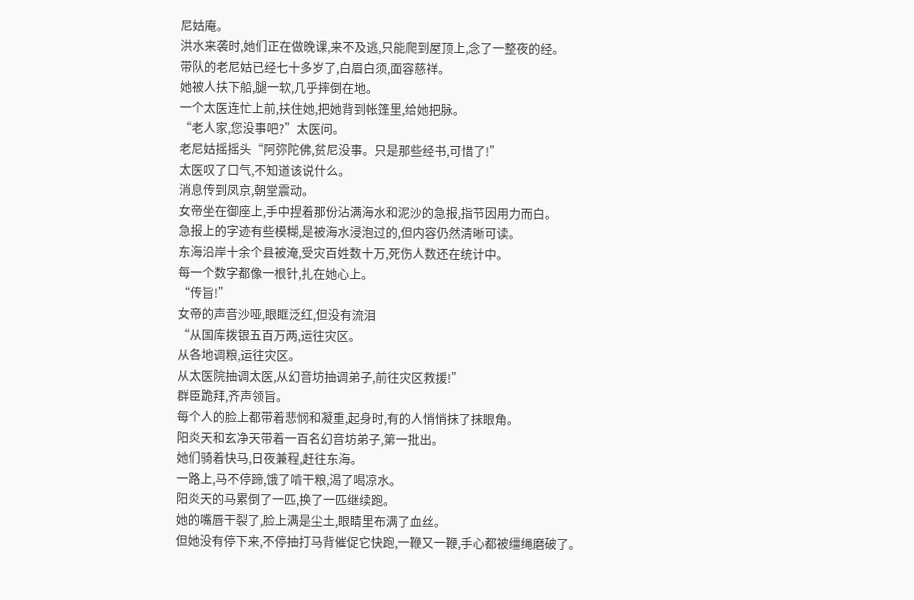尼姑庵。
洪水来袭时,她们正在做晚课,来不及逃,只能爬到屋顶上,念了一整夜的经。
带队的老尼姑已经七十多岁了,白眉白须,面容慈祥。
她被人扶下船,腿一软,几乎摔倒在地。
一个太医连忙上前,扶住她,把她背到帐篷里,给她把脉。
“老人家,您没事吧?”太医问。
老尼姑摇摇头“阿弥陀佛,贫尼没事。只是那些经书,可惜了!”
太医叹了口气,不知道该说什么。
消息传到凤京,朝堂震动。
女帝坐在御座上,手中捏着那份沾满海水和泥沙的急报,指节因用力而白。
急报上的字迹有些模糊,是被海水浸泡过的,但内容仍然清晰可读。
东海沿岸十余个县被淹,受灾百姓数十万,死伤人数还在统计中。
每一个数字都像一根针,扎在她心上。
“传旨!”
女帝的声音沙哑,眼眶泛红,但没有流泪
“从国库拨银五百万两,运往灾区。
从各地调粮,运往灾区。
从太医院抽调太医,从幻音坊抽调弟子,前往灾区救援!”
群臣跪拜,齐声领旨。
每个人的脸上都带着悲悯和凝重,起身时,有的人悄悄抹了抹眼角。
阳炎天和玄净天带着一百名幻音坊弟子,第一批出。
她们骑着快马,日夜兼程,赶往东海。
一路上,马不停蹄,饿了啃干粮,渴了喝凉水。
阳炎天的马累倒了一匹,换了一匹继续跑。
她的嘴唇干裂了,脸上满是尘土,眼睛里布满了血丝。
但她没有停下来,不停抽打马背催促它快跑,一鞭又一鞭,手心都被缰绳磨破了。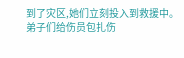到了灾区,她们立刻投入到救援中。
弟子们给伤员包扎伤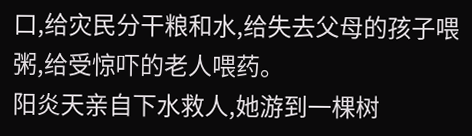口,给灾民分干粮和水,给失去父母的孩子喂粥,给受惊吓的老人喂药。
阳炎天亲自下水救人,她游到一棵树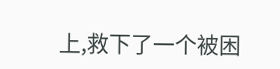上,救下了一个被困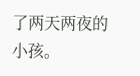了两天两夜的小孩。